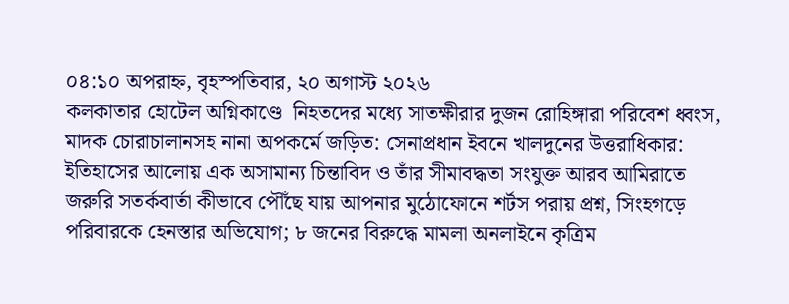০৪:১০ অপরাহ্ন, বৃহস্পতিবার, ২০ অগাস্ট ২০২৬
কলকাতার হোটেল অগ্নিকাণ্ডে  নিহতদের মধ্যে সাতক্ষীরার দুজন রোহিঙ্গারা পরিবেশ ধ্বংস, মাদক চোরাচালানসহ নানা অপকর্মে জড়িত: সেনাপ্রধান ইবনে খালদুনের উত্তরাধিকার: ইতিহাসের আলোয় এক অসামান্য চিন্তাবিদ ও তাঁর সীমাবদ্ধতা সংযুক্ত আরব আমিরাতে জরুরি সতর্কবার্তা কীভাবে পৌঁছে যায় আপনার মুঠোফোনে শর্টস পরায় প্রশ্ন, সিংহগড়ে পরিবারকে হেনস্তার অভিযোগ; ৮ জনের বিরুদ্ধে মামলা অনলাইনে কৃত্রিম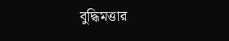বুদ্ধিমত্তার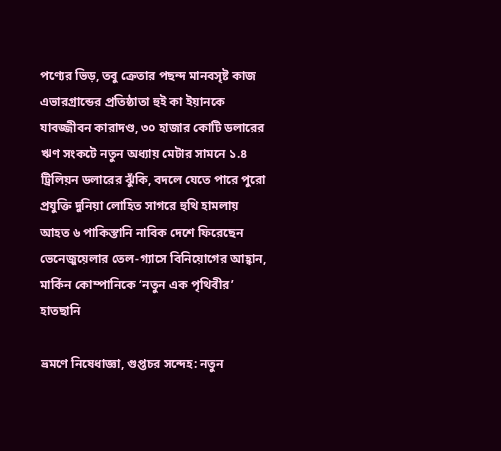পণ্যের ভিড়, তবু ক্রেতার পছন্দ মানবসৃষ্ট কাজ এভারগ্রান্ডের প্রতিষ্ঠাতা হুই কা ইয়ানকে যাবজ্জীবন কারাদণ্ড, ৩০ হাজার কোটি ডলারের ঋণ সংকটে নতুন অধ্যায় মেটার সামনে ১.৪ ট্রিলিয়ন ডলারের ঝুঁকি, বদলে যেতে পারে পুরো প্রযুক্তি দুনিয়া লোহিত সাগরে হুথি হামলায় আহত ৬ পাকিস্তানি নাবিক দেশে ফিরেছেন ভেনেজুয়েলার তেল-গ্যাসে বিনিয়োগের আহ্বান, মার্কিন কোম্পানিকে ‘নতুন এক পৃথিবীর’ হাতছানি

ভ্রমণে নিষেধাজ্ঞা, গুপ্তচর সন্দেহ: নতুন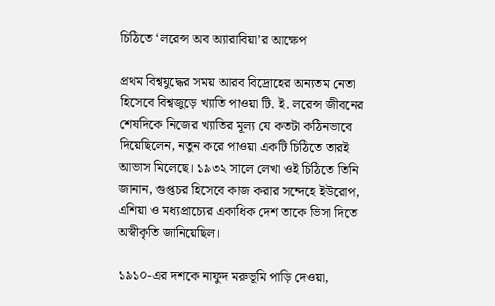চিঠিতে ‘লরেন্স অব অ্যারাবিয়া’র আক্ষেপ

প্রথম বিশ্বযুদ্ধের সময় আরব বিদ্রোহের অন্যতম নেতা হিসেবে বিশ্বজুড়ে খ্যাতি পাওয়া টি. ই. লরেন্স জীবনের শেষদিকে নিজের খ্যাতির মূল্য যে কতটা কঠিনভাবে দিয়েছিলেন, নতুন করে পাওয়া একটি চিঠিতে তারই আভাস মিলেছে। ১৯৩২ সালে লেখা ওই চিঠিতে তিনি জানান, গুপ্তচর হিসেবে কাজ করার সন্দেহে ইউরোপ, এশিয়া ও মধ্যপ্রাচ্যের একাধিক দেশ তাকে ভিসা দিতে অস্বীকৃতি জানিয়েছিল।

১৯১০-এর দশকে নাফুদ মরুভূমি পাড়ি দেওয়া,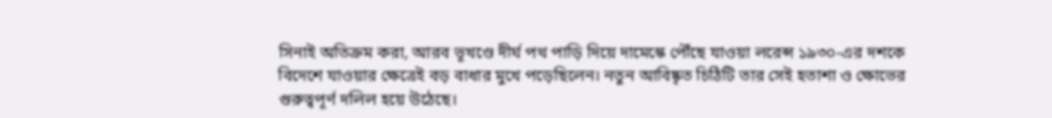সিনাই অতিক্রম করা, আরব ভূখণ্ডে দীর্ঘ পথ পাড়ি দিয়ে দামেস্কে পৌঁছে যাওয়া লরেন্স ১৯৩০-এর দশকে বিদেশে যাওয়ার ক্ষেত্রেই বড় বাধার মুখে পড়েছিলেন। নতুন আবিষ্কৃত চিঠিটি তার সেই হতাশা ও ক্ষোভের গুরুত্বপূর্ণ দলিল হয়ে উঠেছে।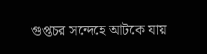গুপ্তচর সন্দেহে আটকে যায়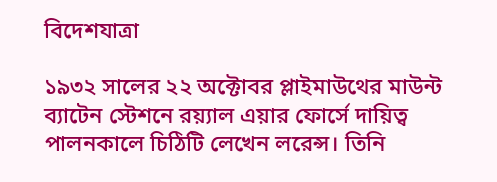বিদেশযাত্রা

১৯৩২ সালের ২২ অক্টোবর প্লাইমাউথের মাউন্ট ব্যাটেন স্টেশনে রয়্যাল এয়ার ফোর্সে দায়িত্ব পালনকালে চিঠিটি লেখেন লরেন্স। তিনি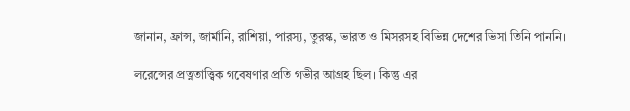জানান, ফ্রান্স, জার্মানি, রাশিয়া, পারস্য, তুরস্ক, ভারত ও মিসরসহ বিভিন্ন দেশের ভিসা তিনি পাননি।

লরেন্সের প্রত্নতাত্ত্বিক গবেষণার প্রতি গভীর আগ্রহ ছিল। কিন্তু এর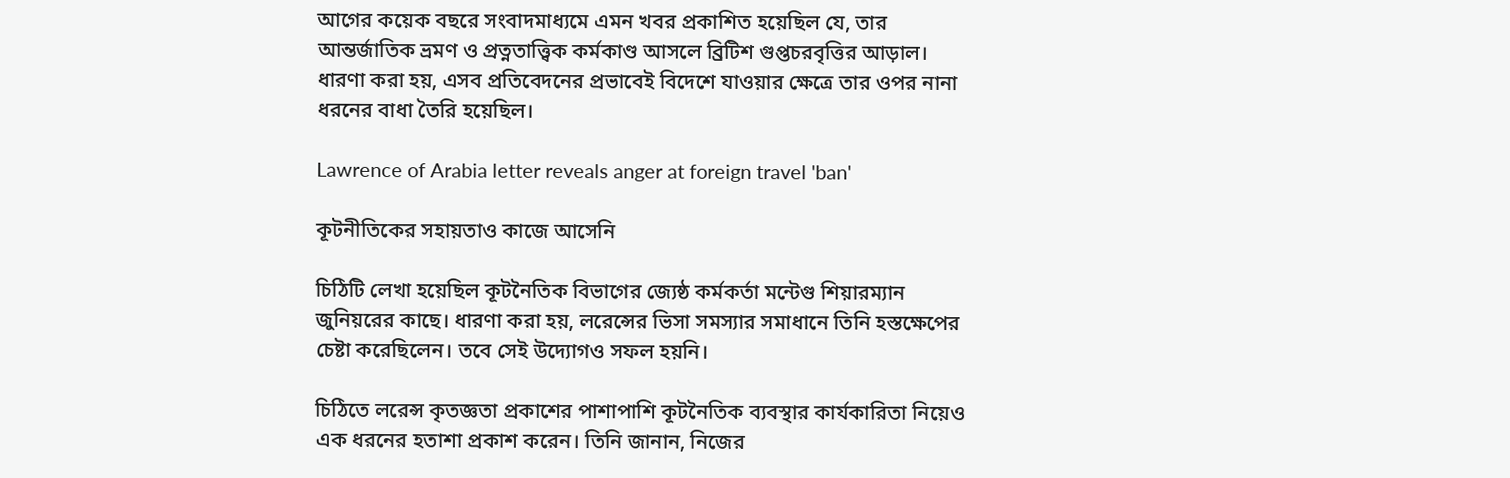আগের কয়েক বছরে সংবাদমাধ্যমে এমন খবর প্রকাশিত হয়েছিল যে, তার আন্তর্জাতিক ভ্রমণ ও প্রত্নতাত্ত্বিক কর্মকাণ্ড আসলে ব্রিটিশ গুপ্তচরবৃত্তির আড়াল। ধারণা করা হয়, এসব প্রতিবেদনের প্রভাবেই বিদেশে যাওয়ার ক্ষেত্রে তার ওপর নানা ধরনের বাধা তৈরি হয়েছিল।

Lawrence of Arabia letter reveals anger at foreign travel 'ban'

কূটনীতিকের সহায়তাও কাজে আসেনি

চিঠিটি লেখা হয়েছিল কূটনৈতিক বিভাগের জ্যেষ্ঠ কর্মকর্তা মন্টেগু শিয়ারম্যান জুনিয়রের কাছে। ধারণা করা হয়, লরেন্সের ভিসা সমস্যার সমাধানে তিনি হস্তক্ষেপের চেষ্টা করেছিলেন। তবে সেই উদ্যোগও সফল হয়নি।

চিঠিতে লরেন্স কৃতজ্ঞতা প্রকাশের পাশাপাশি কূটনৈতিক ব্যবস্থার কার্যকারিতা নিয়েও এক ধরনের হতাশা প্রকাশ করেন। তিনি জানান, নিজের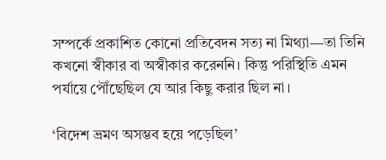সম্পর্কে প্রকাশিত কোনো প্রতিবেদন সত্য না মিথ্যা—তা তিনি কখনো স্বীকার বা অস্বীকার করেননি। কিন্তু পরিস্থিতি এমন পর্যায়ে পৌঁছেছিল যে আর কিছু করার ছিল না।

‘বিদেশ ভ্রমণ অসম্ভব হয়ে পড়েছিল’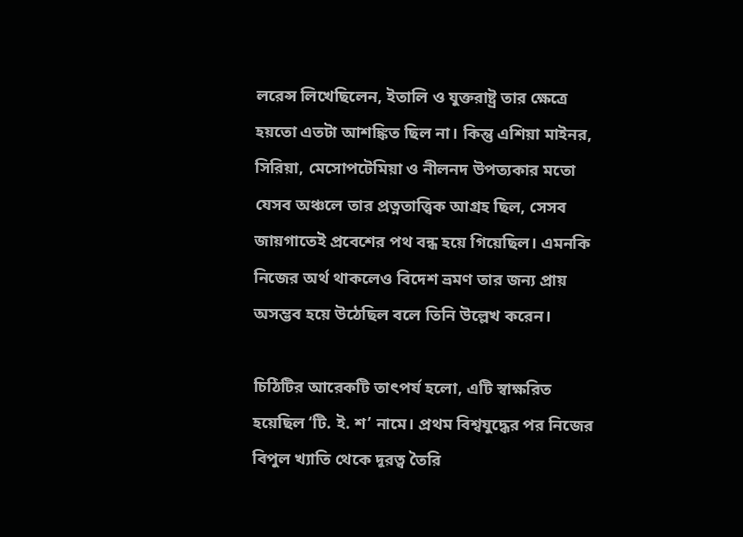লরেন্স লিখেছিলেন, ইতালি ও যুক্তরাষ্ট্র তার ক্ষেত্রে হয়তো এতটা আশঙ্কিত ছিল না। কিন্তু এশিয়া মাইনর, সিরিয়া, মেসোপটেমিয়া ও নীলনদ উপত্যকার মতো যেসব অঞ্চলে তার প্রত্নতাত্ত্বিক আগ্রহ ছিল, সেসব জায়গাতেই প্রবেশের পথ বন্ধ হয়ে গিয়েছিল। এমনকি নিজের অর্থ থাকলেও বিদেশ ভ্রমণ তার জন্য প্রায় অসম্ভব হয়ে উঠেছিল বলে তিনি উল্লেখ করেন।

চিঠিটির আরেকটি তাৎপর্য হলো, এটি স্বাক্ষরিত হয়েছিল ‘টি. ই. শ’ নামে। প্রথম বিশ্বযুদ্ধের পর নিজের বিপুল খ্যাতি থেকে দূরত্ব তৈরি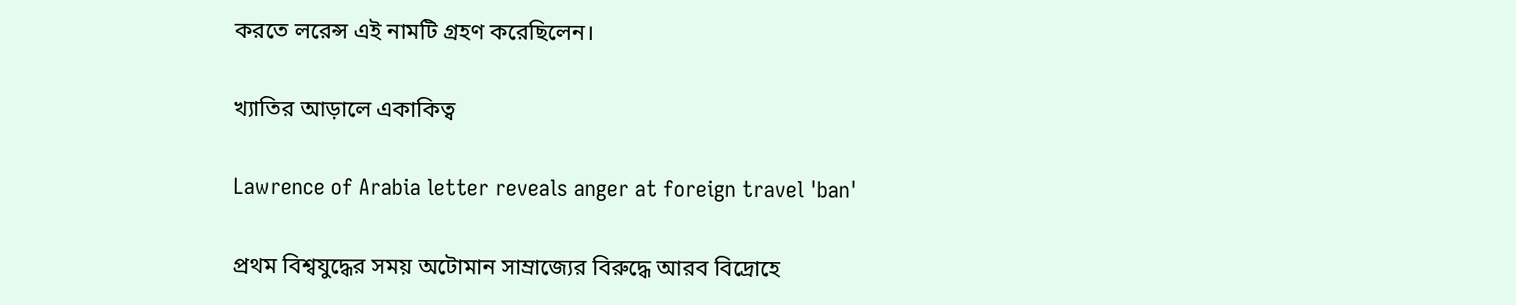করতে লরেন্স এই নামটি গ্রহণ করেছিলেন।

খ্যাতির আড়ালে একাকিত্ব

Lawrence of Arabia letter reveals anger at foreign travel 'ban'

প্রথম বিশ্বযুদ্ধের সময় অটোমান সাম্রাজ্যের বিরুদ্ধে আরব বিদ্রোহে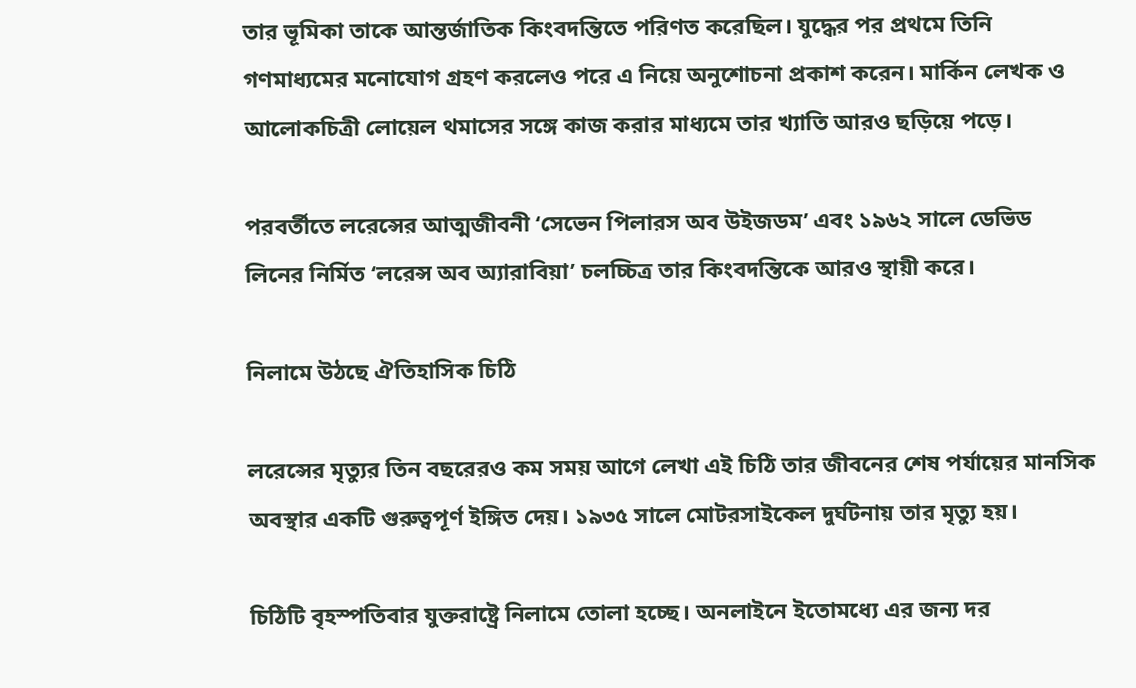তার ভূমিকা তাকে আন্তর্জাতিক কিংবদন্তিতে পরিণত করেছিল। যুদ্ধের পর প্রথমে তিনি গণমাধ্যমের মনোযোগ গ্রহণ করলেও পরে এ নিয়ে অনুশোচনা প্রকাশ করেন। মার্কিন লেখক ও আলোকচিত্রী লোয়েল থমাসের সঙ্গে কাজ করার মাধ্যমে তার খ্যাতি আরও ছড়িয়ে পড়ে।

পরবর্তীতে লরেন্সের আত্মজীবনী ‘সেভেন পিলারস অব উইজডম’ এবং ১৯৬২ সালে ডেভিড লিনের নির্মিত ‘লরেন্স অব অ্যারাবিয়া’ চলচ্চিত্র তার কিংবদন্তিকে আরও স্থায়ী করে।

নিলামে উঠছে ঐতিহাসিক চিঠি

লরেন্সের মৃত্যুর তিন বছরেরও কম সময় আগে লেখা এই চিঠি তার জীবনের শেষ পর্যায়ের মানসিক অবস্থার একটি গুরুত্বপূর্ণ ইঙ্গিত দেয়। ১৯৩৫ সালে মোটরসাইকেল দুর্ঘটনায় তার মৃত্যু হয়।

চিঠিটি বৃহস্পতিবার যুক্তরাষ্ট্রে নিলামে তোলা হচ্ছে। অনলাইনে ইতোমধ্যে এর জন্য দর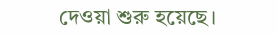দেওয়া শুরু হয়েছে।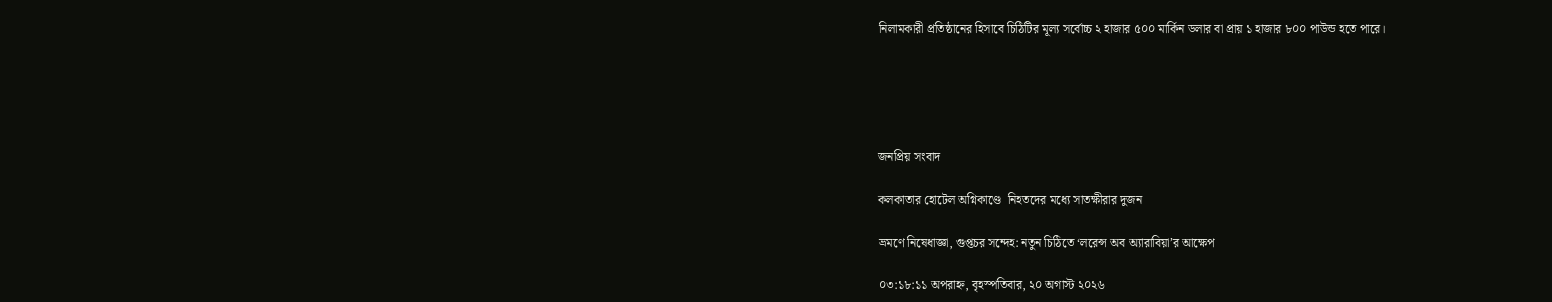নিলামকারী প্রতিষ্ঠানের হিসাবে চিঠিটির মূল্য সর্বোচ্চ ২ হাজার ৫০০ মার্কিন ডলার বা প্রায় ১ হাজার ৮০০ পাউন্ড হতে পারে।





জনপ্রিয় সংবাদ

কলকাতার হোটেল অগ্নিকাণ্ডে  নিহতদের মধ্যে সাতক্ষীরার দুজন

ভ্রমণে নিষেধাজ্ঞা, গুপ্তচর সন্দেহ: নতুন চিঠিতে ‘লরেন্স অব অ্যারাবিয়া’র আক্ষেপ

০৩:১৮:১১ অপরাহ্ন, বৃহস্পতিবার, ২০ অগাস্ট ২০২৬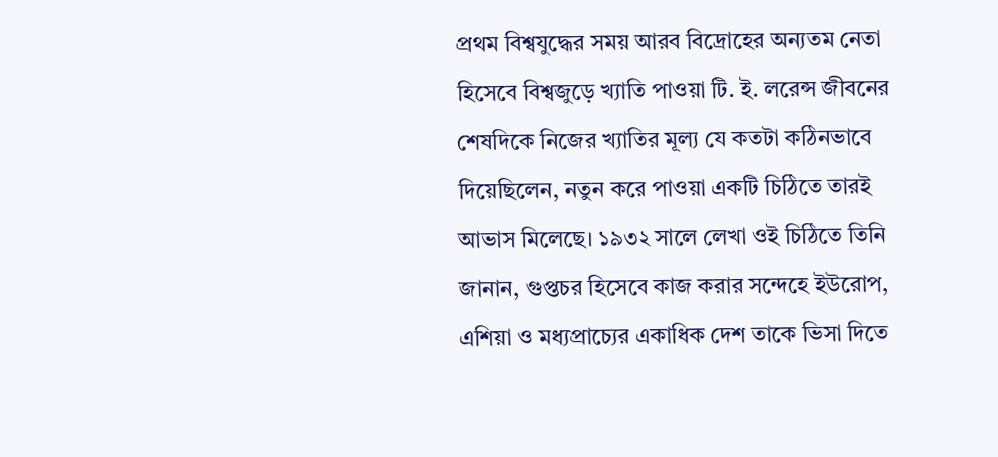প্রথম বিশ্বযুদ্ধের সময় আরব বিদ্রোহের অন্যতম নেতা হিসেবে বিশ্বজুড়ে খ্যাতি পাওয়া টি. ই. লরেন্স জীবনের শেষদিকে নিজের খ্যাতির মূল্য যে কতটা কঠিনভাবে দিয়েছিলেন, নতুন করে পাওয়া একটি চিঠিতে তারই আভাস মিলেছে। ১৯৩২ সালে লেখা ওই চিঠিতে তিনি জানান, গুপ্তচর হিসেবে কাজ করার সন্দেহে ইউরোপ, এশিয়া ও মধ্যপ্রাচ্যের একাধিক দেশ তাকে ভিসা দিতে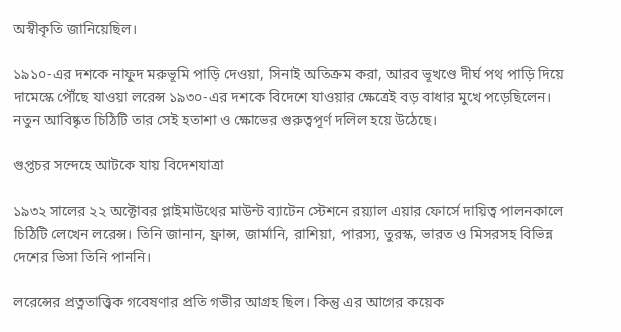অস্বীকৃতি জানিয়েছিল।

১৯১০-এর দশকে নাফুদ মরুভূমি পাড়ি দেওয়া, সিনাই অতিক্রম করা, আরব ভূখণ্ডে দীর্ঘ পথ পাড়ি দিয়ে দামেস্কে পৌঁছে যাওয়া লরেন্স ১৯৩০-এর দশকে বিদেশে যাওয়ার ক্ষেত্রেই বড় বাধার মুখে পড়েছিলেন। নতুন আবিষ্কৃত চিঠিটি তার সেই হতাশা ও ক্ষোভের গুরুত্বপূর্ণ দলিল হয়ে উঠেছে।

গুপ্তচর সন্দেহে আটকে যায় বিদেশযাত্রা

১৯৩২ সালের ২২ অক্টোবর প্লাইমাউথের মাউন্ট ব্যাটেন স্টেশনে রয়্যাল এয়ার ফোর্সে দায়িত্ব পালনকালে চিঠিটি লেখেন লরেন্স। তিনি জানান, ফ্রান্স, জার্মানি, রাশিয়া, পারস্য, তুরস্ক, ভারত ও মিসরসহ বিভিন্ন দেশের ভিসা তিনি পাননি।

লরেন্সের প্রত্নতাত্ত্বিক গবেষণার প্রতি গভীর আগ্রহ ছিল। কিন্তু এর আগের কয়েক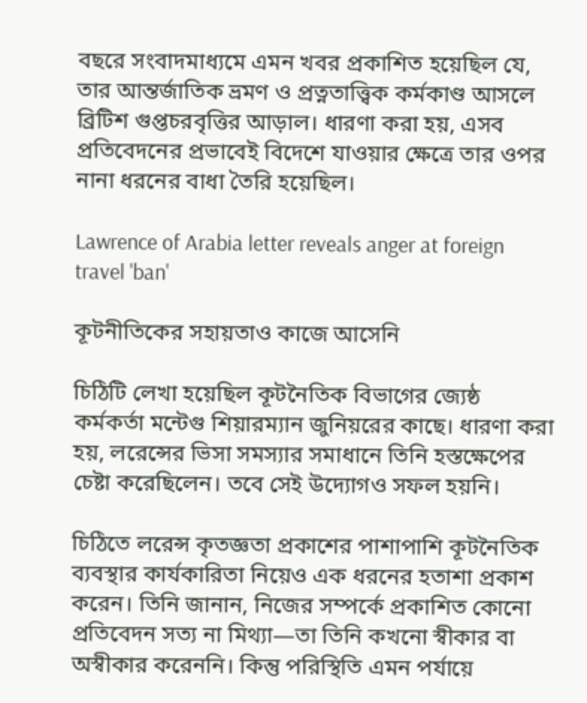বছরে সংবাদমাধ্যমে এমন খবর প্রকাশিত হয়েছিল যে, তার আন্তর্জাতিক ভ্রমণ ও প্রত্নতাত্ত্বিক কর্মকাণ্ড আসলে ব্রিটিশ গুপ্তচরবৃত্তির আড়াল। ধারণা করা হয়, এসব প্রতিবেদনের প্রভাবেই বিদেশে যাওয়ার ক্ষেত্রে তার ওপর নানা ধরনের বাধা তৈরি হয়েছিল।

Lawrence of Arabia letter reveals anger at foreign travel 'ban'

কূটনীতিকের সহায়তাও কাজে আসেনি

চিঠিটি লেখা হয়েছিল কূটনৈতিক বিভাগের জ্যেষ্ঠ কর্মকর্তা মন্টেগু শিয়ারম্যান জুনিয়রের কাছে। ধারণা করা হয়, লরেন্সের ভিসা সমস্যার সমাধানে তিনি হস্তক্ষেপের চেষ্টা করেছিলেন। তবে সেই উদ্যোগও সফল হয়নি।

চিঠিতে লরেন্স কৃতজ্ঞতা প্রকাশের পাশাপাশি কূটনৈতিক ব্যবস্থার কার্যকারিতা নিয়েও এক ধরনের হতাশা প্রকাশ করেন। তিনি জানান, নিজের সম্পর্কে প্রকাশিত কোনো প্রতিবেদন সত্য না মিথ্যা—তা তিনি কখনো স্বীকার বা অস্বীকার করেননি। কিন্তু পরিস্থিতি এমন পর্যায়ে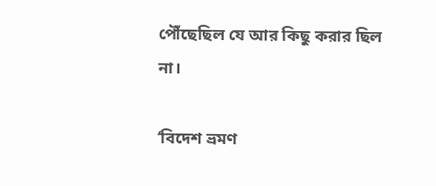পৌঁছেছিল যে আর কিছু করার ছিল না।

‘বিদেশ ভ্রমণ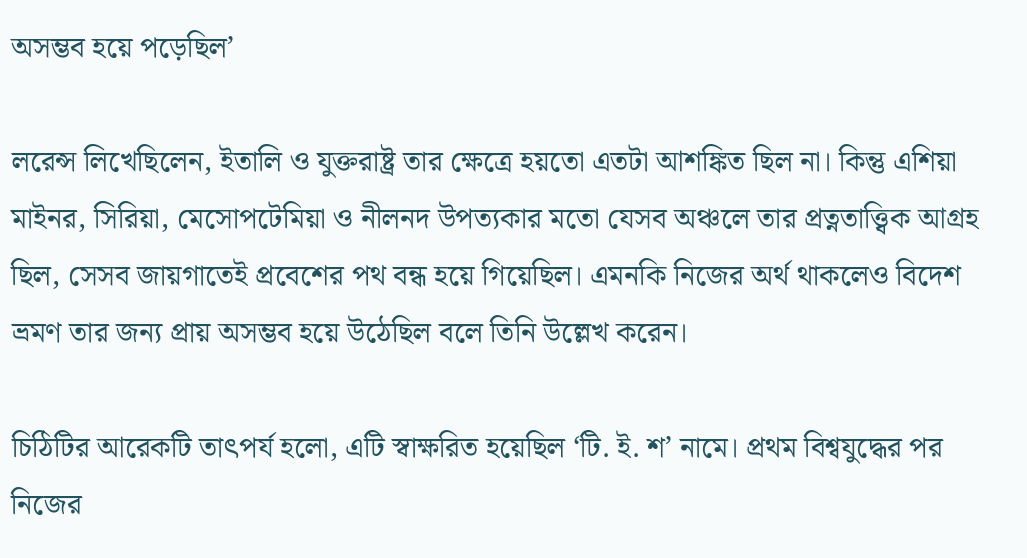অসম্ভব হয়ে পড়েছিল’

লরেন্স লিখেছিলেন, ইতালি ও যুক্তরাষ্ট্র তার ক্ষেত্রে হয়তো এতটা আশঙ্কিত ছিল না। কিন্তু এশিয়া মাইনর, সিরিয়া, মেসোপটেমিয়া ও নীলনদ উপত্যকার মতো যেসব অঞ্চলে তার প্রত্নতাত্ত্বিক আগ্রহ ছিল, সেসব জায়গাতেই প্রবেশের পথ বন্ধ হয়ে গিয়েছিল। এমনকি নিজের অর্থ থাকলেও বিদেশ ভ্রমণ তার জন্য প্রায় অসম্ভব হয়ে উঠেছিল বলে তিনি উল্লেখ করেন।

চিঠিটির আরেকটি তাৎপর্য হলো, এটি স্বাক্ষরিত হয়েছিল ‘টি. ই. শ’ নামে। প্রথম বিশ্বযুদ্ধের পর নিজের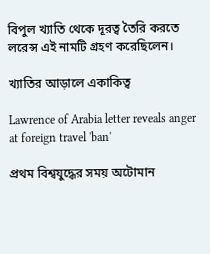বিপুল খ্যাতি থেকে দূরত্ব তৈরি করতে লরেন্স এই নামটি গ্রহণ করেছিলেন।

খ্যাতির আড়ালে একাকিত্ব

Lawrence of Arabia letter reveals anger at foreign travel 'ban'

প্রথম বিশ্বযুদ্ধের সময় অটোমান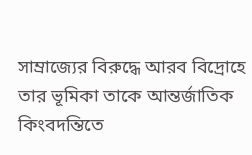সাম্রাজ্যের বিরুদ্ধে আরব বিদ্রোহে তার ভূমিকা তাকে আন্তর্জাতিক কিংবদন্তিতে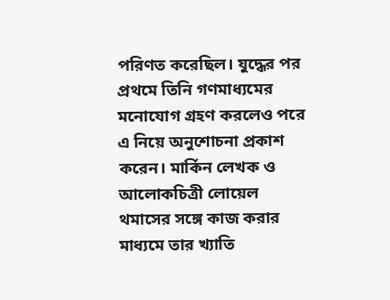পরিণত করেছিল। যুদ্ধের পর প্রথমে তিনি গণমাধ্যমের মনোযোগ গ্রহণ করলেও পরে এ নিয়ে অনুশোচনা প্রকাশ করেন। মার্কিন লেখক ও আলোকচিত্রী লোয়েল থমাসের সঙ্গে কাজ করার মাধ্যমে তার খ্যাতি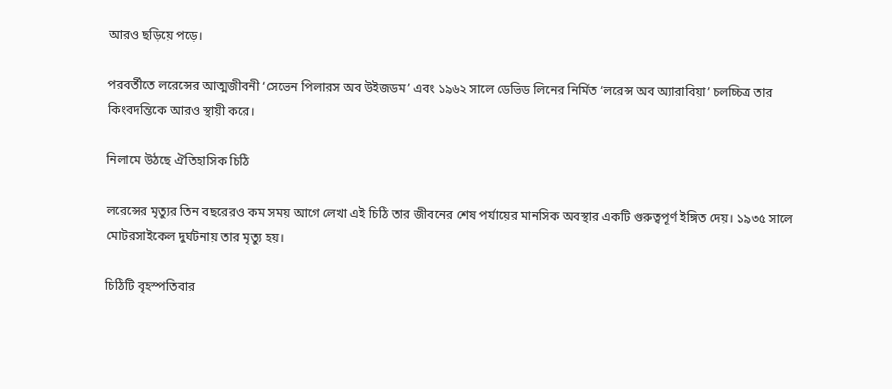আরও ছড়িয়ে পড়ে।

পরবর্তীতে লরেন্সের আত্মজীবনী ‘সেভেন পিলারস অব উইজডম’ এবং ১৯৬২ সালে ডেভিড লিনের নির্মিত ‘লরেন্স অব অ্যারাবিয়া’ চলচ্চিত্র তার কিংবদন্তিকে আরও স্থায়ী করে।

নিলামে উঠছে ঐতিহাসিক চিঠি

লরেন্সের মৃত্যুর তিন বছরেরও কম সময় আগে লেখা এই চিঠি তার জীবনের শেষ পর্যায়ের মানসিক অবস্থার একটি গুরুত্বপূর্ণ ইঙ্গিত দেয়। ১৯৩৫ সালে মোটরসাইকেল দুর্ঘটনায় তার মৃত্যু হয়।

চিঠিটি বৃহস্পতিবার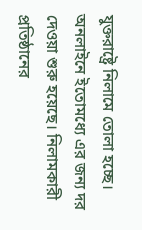যুক্তরাষ্ট্রে নিলামে তোলা হচ্ছে। অনলাইনে ইতোমধ্যে এর জন্য দর দেওয়া শুরু হয়েছে। নিলামকারী প্রতিষ্ঠানের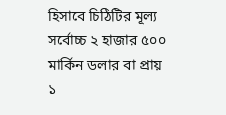হিসাবে চিঠিটির মূল্য সর্বোচ্চ ২ হাজার ৫০০ মার্কিন ডলার বা প্রায় ১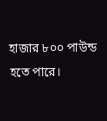হাজার ৮০০ পাউন্ড হতে পারে।